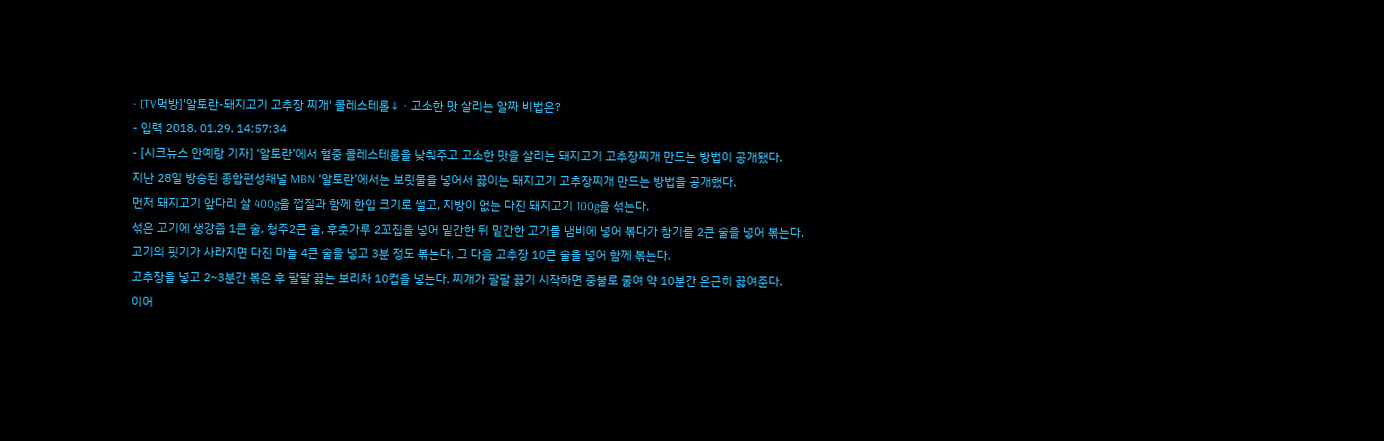- [TV먹방]'알토란-돼지고기 고추장 찌개' 콜레스테롤↓ㆍ고소한 맛 살리는 알짜 비법은?
- 입력 2018. 01.29. 14:57:34
- [시크뉴스 안예랑 기자] ‘알토란’에서 혈중 콜레스테롤을 낮춰주고 고소한 맛을 살리는 돼지고기 고추장찌개 만드는 방법이 공개됐다.
지난 28일 방송된 종합편성채널 MBN ‘알토란’에서는 보릿물을 넣어서 끓이는 돼지고기 고추장찌개 만드는 방법을 공개했다.
먼저 돼지고기 앞다리 살 400g을 껍질과 함께 한입 크기로 썰고, 지방이 없는 다진 돼지고기 100g을 섞는다.
섞은 고기에 생강즙 1큰 술, 청주2큰 술, 후춧가루 2꼬집을 넣어 밑간한 뒤 밑간한 고기를 냄비에 넣어 볶다가 참기를 2큰 술을 넣어 볶는다.
고기의 핏기가 사라지면 다진 마늘 4큰 술을 넣고 3분 정도 볶는다. 그 다음 고추장 10큰 술을 넣어 함께 볶는다.
고추장을 넣고 2~3분간 볶은 후 팔팔 끓는 보리차 10컵을 넣는다. 찌개가 팔팔 끓기 시작하면 중불로 줄여 약 10분간 은근히 끓여준다.
이어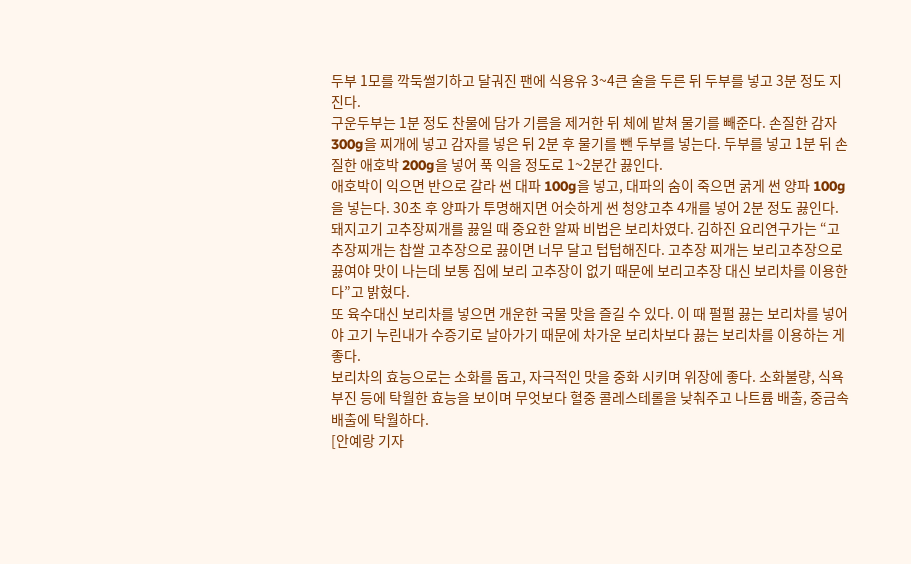두부 1모를 깍둑썰기하고 달궈진 팬에 식용유 3~4큰 술을 두른 뒤 두부를 넣고 3분 정도 지진다.
구운두부는 1분 정도 찬물에 담가 기름을 제거한 뒤 체에 밭쳐 물기를 빼준다. 손질한 감자 300g을 찌개에 넣고 감자를 넣은 뒤 2분 후 물기를 뺀 두부를 넣는다. 두부를 넣고 1분 뒤 손질한 애호박 200g을 넣어 푹 익을 정도로 1~2분간 끓인다.
애호박이 익으면 반으로 갈라 썬 대파 100g을 넣고, 대파의 숨이 죽으면 굵게 썬 양파 100g을 넣는다. 30초 후 양파가 투명해지면 어슷하게 썬 청양고추 4개를 넣어 2분 정도 끓인다.
돼지고기 고추장찌개를 끓일 때 중요한 알짜 비법은 보리차였다. 김하진 요리연구가는 “고추장찌개는 찹쌀 고추장으로 끓이면 너무 달고 텁텁해진다. 고추장 찌개는 보리고추장으로 끓여야 맛이 나는데 보통 집에 보리 고추장이 없기 때문에 보리고추장 대신 보리차를 이용한다”고 밝혔다.
또 육수대신 보리차를 넣으면 개운한 국물 맛을 즐길 수 있다. 이 때 펄펄 끓는 보리차를 넣어야 고기 누린내가 수증기로 날아가기 때문에 차가운 보리차보다 끓는 보리차를 이용하는 게 좋다.
보리차의 효능으로는 소화를 돕고, 자극적인 맛을 중화 시키며 위장에 좋다. 소화불량, 식욕 부진 등에 탁월한 효능을 보이며 무엇보다 혈중 콜레스테롤을 낮춰주고 나트륨 배출, 중금속 배출에 탁월하다.
[안예랑 기자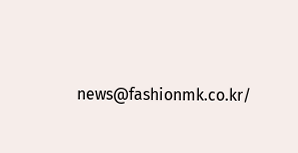news@fashionmk.co.kr/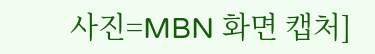사진=MBN 화면 캡처]